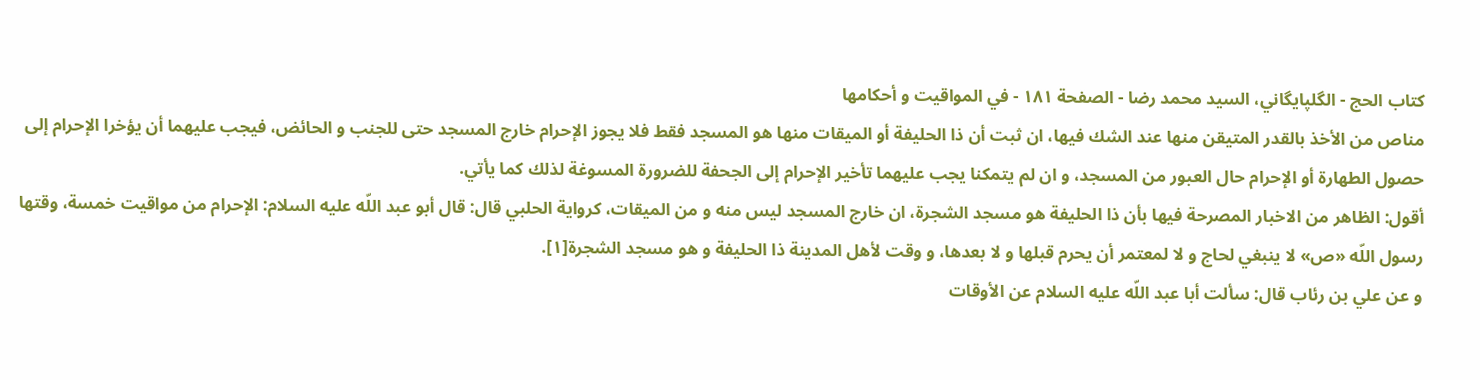كتاب الحج - الگلپايگاني، السيد محمد رضا - الصفحة ١٨١ - في المواقيت و أحكامها
مناص من الأخذ بالقدر المتيقن منها عند الشك فيها، ان ثبت أن ذا الحليفة أو الميقات منها هو المسجد فقط فلا يجوز الإحرام خارج المسجد حتى للجنب و الحائض، فيجب عليهما أن يؤخرا الإحرام إلى حصول الطهارة أو الإحرام حال العبور من المسجد، و ان لم يتمكنا يجب عليهما تأخير الإحرام إلى الجحفة للضرورة المسوغة لذلك كما يأتي.
أقول: الظاهر من الاخبار المصرحة فيها بأن ذا الحليفة هو مسجد الشجرة، ان خارج المسجد ليس منه و من الميقات، كرواية الحلبي قال: قال أبو عبد اللّه عليه السلام: الإحرام من مواقيت خمسة، وقتها رسول اللّه «ص» لا ينبغي لحاج و لا لمعتمر أن يحرم قبلها و لا بعدها، و وقت لأهل المدينة ذا الحليفة و هو مسجد الشجرة[١].
و عن علي بن رئاب قال: سألت أبا عبد اللّه عليه السلام عن الأوقات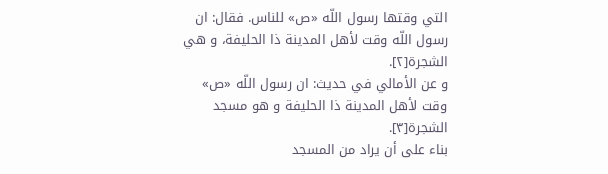التي وقتها رسول اللّه «ص» للناس. فقال: ان رسول اللّه وقت لأهل المدينة ذا الحليفة، و هي الشجرة[٢].
و عن الأمالي في حديث: ان رسول اللّه «ص» وقت لأهل المدينة ذا الحليفة و هو مسجد الشجرة[٣].
بناء على أن يراد من المسجد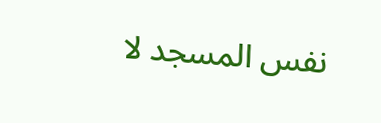نفس المسجد لا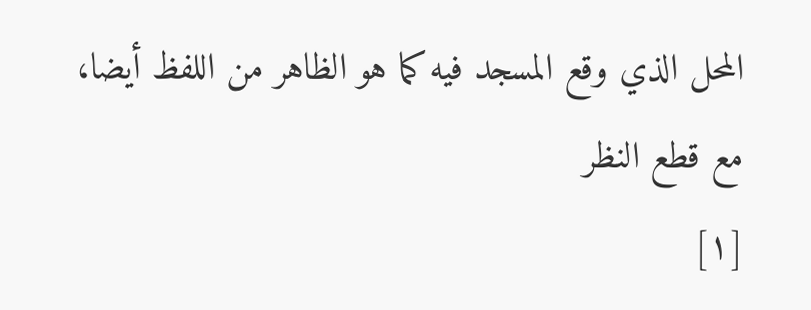المحل الذي وقع المسجد فيه كما هو الظاهر من اللفظ أيضا، مع قطع النظر
[١]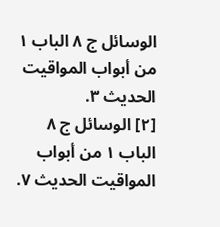الوسائل ج ٨ الباب ١ من أبواب المواقيت الحديث ٣.
[٢] الوسائل ج ٨ الباب ١ من أبواب المواقيت الحديث ٧.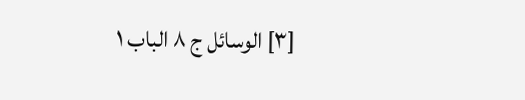[٣] الوسائل ج ٨ الباب ١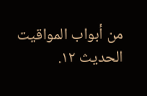من أبواب المواقيت الحديث ١٢.